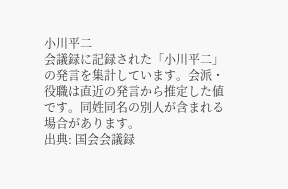小川平二
会議録に記録された「小川平二」の発言を集計しています。会派・役職は直近の発言から推定した値です。同姓同名の別人が含まれる場合があります。
出典: 国会会議録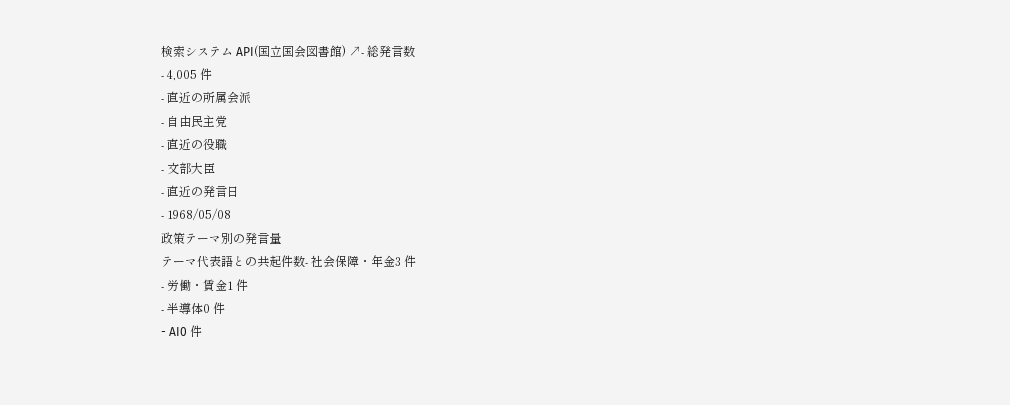検索システム API(国立国会図書館) ↗- 総発言数
- 4,005 件
- 直近の所属会派
- 自由民主党
- 直近の役職
- 文部大臣
- 直近の発言日
- 1968/05/08
政策テーマ別の発言量
テーマ代表語との共起件数- 社会保障・年金3 件
- 労働・賃金1 件
- 半導体0 件
- AI0 件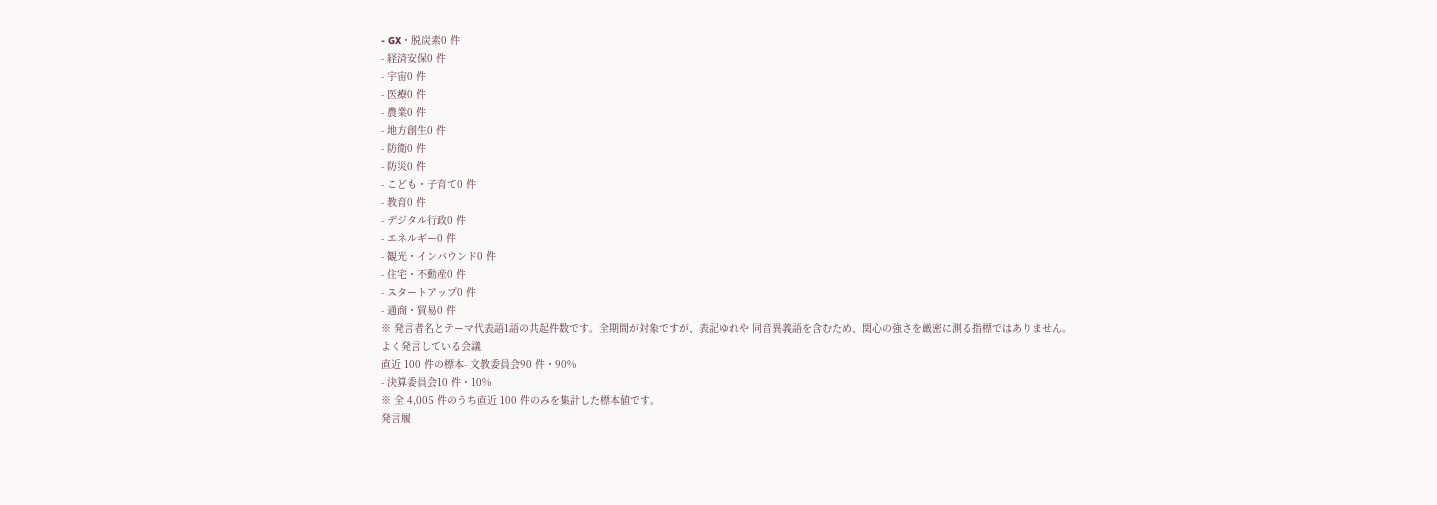- GX・脱炭素0 件
- 経済安保0 件
- 宇宙0 件
- 医療0 件
- 農業0 件
- 地方創生0 件
- 防衛0 件
- 防災0 件
- こども・子育て0 件
- 教育0 件
- デジタル行政0 件
- エネルギー0 件
- 観光・インバウンド0 件
- 住宅・不動産0 件
- スタートアップ0 件
- 通商・貿易0 件
※ 発言者名とテーマ代表語1語の共起件数です。全期間が対象ですが、表記ゆれや 同音異義語を含むため、関心の強さを厳密に測る指標ではありません。
よく発言している会議
直近 100 件の標本- 文教委員会90 件・90%
- 決算委員会10 件・10%
※ 全 4,005 件のうち直近 100 件のみを集計した標本値です。
発言履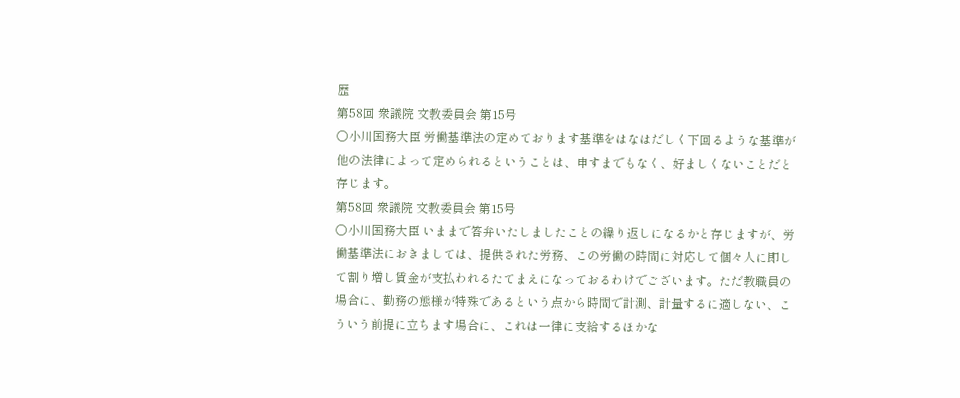歴
第58回 衆議院 文教委員会 第15号
○小川国務大臣 労働基準法の定めております基準をはなはだしく下回るような基準が他の法律によって定められるということは、申すまでもなく、好ましくないことだと存じます。
第58回 衆議院 文教委員会 第15号
○小川国務大臣 いままで答弁いたしましたことの繰り返しになるかと存じますが、労働基準法におきましては、提供された労務、この労働の時間に対応して個々人に即して割り増し賃金が支払われるたてまえになっておるわけでございます。ただ教職員の場合に、勤務の態様が特殊であるという点から時間で計測、計量するに適しない、こういう前提に立ちます場合に、これは一律に支給するほかな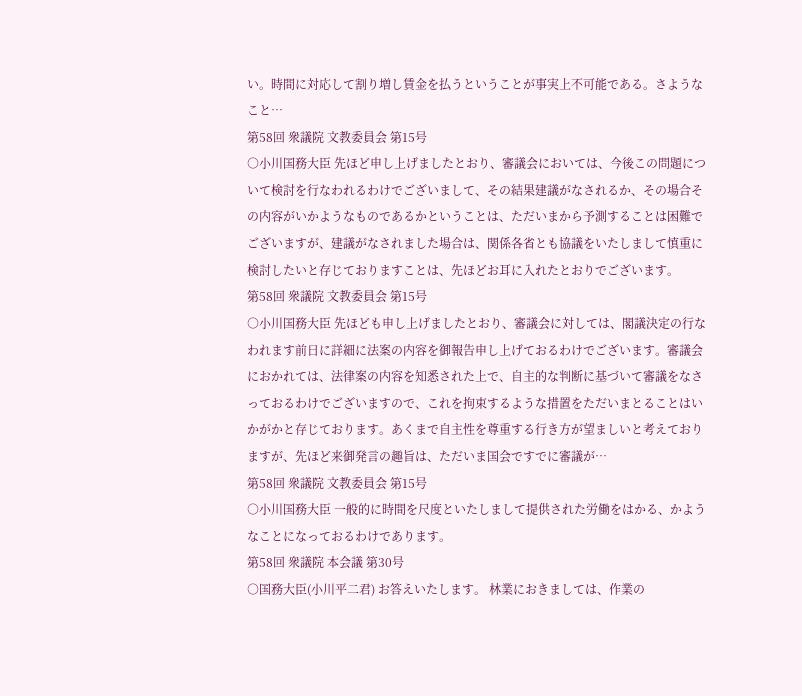い。時間に対応して割り増し賃金を払うということが事実上不可能である。さようなこと…
第58回 衆議院 文教委員会 第15号
○小川国務大臣 先ほど申し上げましたとおり、審議会においては、今後この問題について検討を行なわれるわけでございまして、その結果建議がなされるか、その場合その内容がいかようなものであるかということは、ただいまから予測することは困難でございますが、建議がなされました場合は、関係各省とも協議をいたしまして慎重に検討したいと存じておりますことは、先ほどお耳に入れたとおりでございます。
第58回 衆議院 文教委員会 第15号
○小川国務大臣 先ほども申し上げましたとおり、審議会に対しては、閣議決定の行なわれます前日に詳細に法案の内容を御報告申し上げておるわけでございます。審議会におかれては、法律案の内容を知悉された上で、自主的な判断に基づいて審議をなさっておるわけでございますので、これを拘束するような措置をただいまとることはいかがかと存じております。あくまで自主性を尊重する行き方が望ましいと考えておりますが、先ほど来御発言の趣旨は、ただいま国会ですでに審議が…
第58回 衆議院 文教委員会 第15号
○小川国務大臣 一般的に時間を尺度といたしまして提供された労働をはかる、かようなことになっておるわけであります。
第58回 衆議院 本会議 第30号
○国務大臣(小川平二君) お答えいたします。 林業におきましては、作業の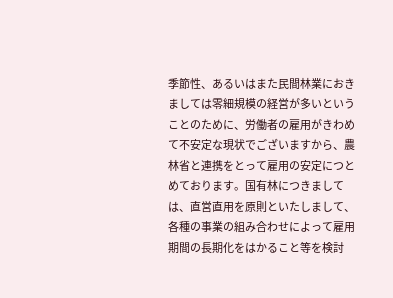季節性、あるいはまた民間林業におきましては零細規模の経営が多いということのために、労働者の雇用がきわめて不安定な現状でございますから、農林省と連携をとって雇用の安定につとめております。国有林につきましては、直営直用を原則といたしまして、各種の事業の組み合わせによって雇用期間の長期化をはかること等を検討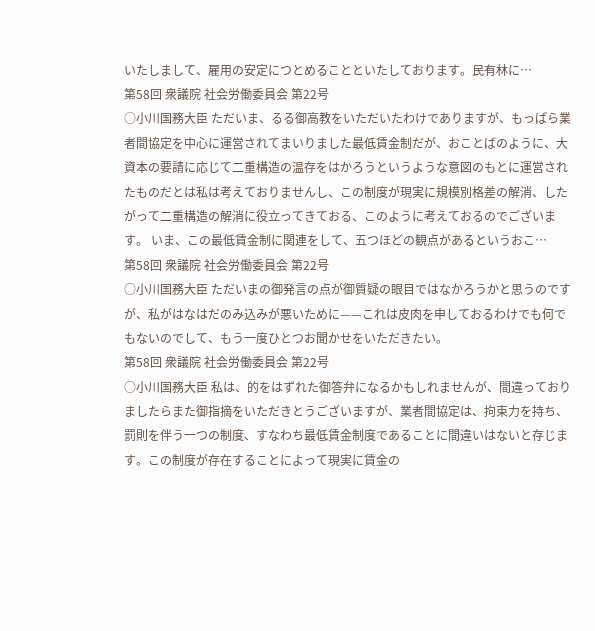いたしまして、雇用の安定につとめることといたしております。民有林に…
第58回 衆議院 社会労働委員会 第22号
○小川国務大臣 ただいま、るる御高教をいただいたわけでありますが、もっぱら業者間協定を中心に運営されてまいりました最低賃金制だが、おことばのように、大資本の要請に応じて二重構造の温存をはかろうというような意図のもとに運営されたものだとは私は考えておりませんし、この制度が現実に規模別格差の解消、したがって二重構造の解消に役立ってきておる、このように考えておるのでございます。 いま、この最低賃金制に関連をして、五つほどの観点があるというおこ…
第58回 衆議院 社会労働委員会 第22号
○小川国務大臣 ただいまの御発言の点が御質疑の眼目ではなかろうかと思うのですが、私がはなはだのみ込みが悪いために——これは皮肉を申しておるわけでも何でもないのでして、もう一度ひとつお聞かせをいただきたい。
第58回 衆議院 社会労働委員会 第22号
○小川国務大臣 私は、的をはずれた御答弁になるかもしれませんが、間違っておりましたらまた御指摘をいただきとうございますが、業者間協定は、拘束力を持ち、罰則を伴う一つの制度、すなわち最低賃金制度であることに間違いはないと存じます。この制度が存在することによって現実に賃金の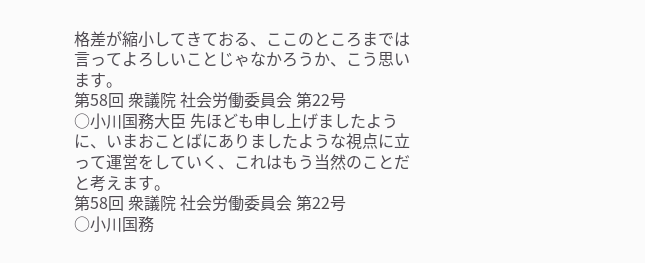格差が縮小してきておる、ここのところまでは言ってよろしいことじゃなかろうか、こう思います。
第58回 衆議院 社会労働委員会 第22号
○小川国務大臣 先ほども申し上げましたように、いまおことばにありましたような視点に立って運営をしていく、これはもう当然のことだと考えます。
第58回 衆議院 社会労働委員会 第22号
○小川国務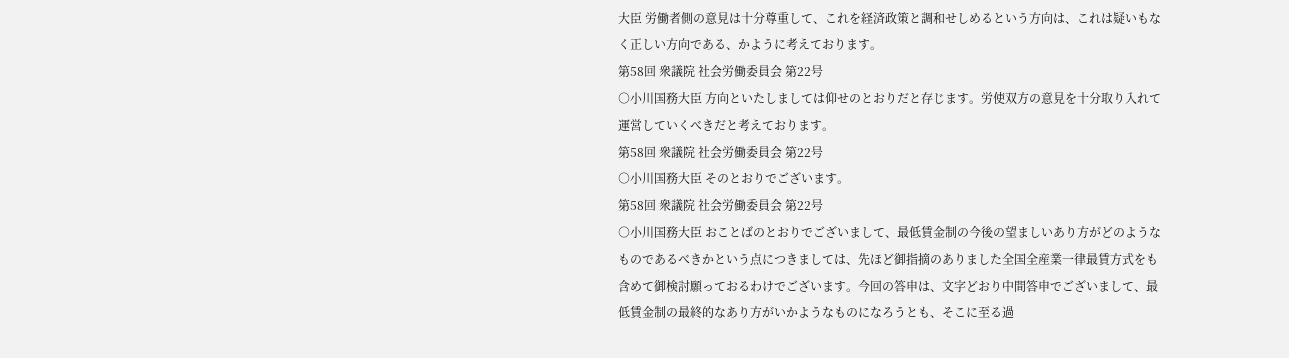大臣 労働者側の意見は十分尊重して、これを経済政策と調和せしめるという方向は、これは疑いもなく正しい方向である、かように考えております。
第58回 衆議院 社会労働委員会 第22号
○小川国務大臣 方向といたしましては仰せのとおりだと存じます。労使双方の意見を十分取り入れて運営していくべきだと考えております。
第58回 衆議院 社会労働委員会 第22号
○小川国務大臣 そのとおりでございます。
第58回 衆議院 社会労働委員会 第22号
○小川国務大臣 おことばのとおりでございまして、最低賃金制の今後の望ましいあり方がどのようなものであるべきかという点につきましては、先ほど御指摘のありました全国全産業一律最賃方式をも含めて御検討願っておるわけでございます。今回の答申は、文字どおり中間答申でございまして、最低賃金制の最終的なあり方がいかようなものになろうとも、そこに至る過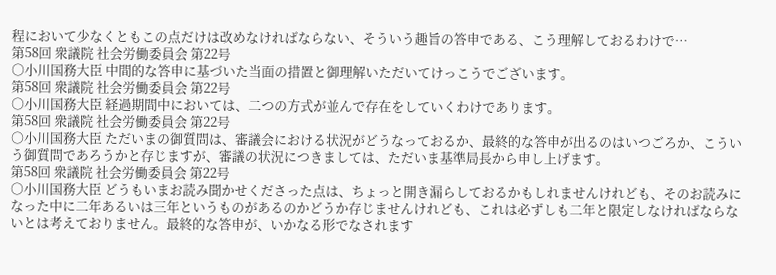程において少なくともこの点だけは改めなければならない、そういう趣旨の答申である、こう理解しておるわけで…
第58回 衆議院 社会労働委員会 第22号
○小川国務大臣 中間的な答申に基づいた当面の措置と御理解いただいてけっこうでございます。
第58回 衆議院 社会労働委員会 第22号
○小川国務大臣 経過期間中においては、二つの方式が並んで存在をしていくわけであります。
第58回 衆議院 社会労働委員会 第22号
○小川国務大臣 ただいまの御質問は、審議会における状況がどうなっておるか、最終的な答申が出るのはいつごろか、こういう御質問であろうかと存じますが、審議の状況につきましては、ただいま基準局長から申し上げます。
第58回 衆議院 社会労働委員会 第22号
○小川国務大臣 どうもいまお読み聞かせくださった点は、ちょっと開き漏らしておるかもしれませんけれども、そのお読みになった中に二年あるいは三年というものがあるのかどうか存じませんけれども、これは必ずしも二年と限定しなければならないとは考えておりません。最終的な答申が、いかなる形でなされます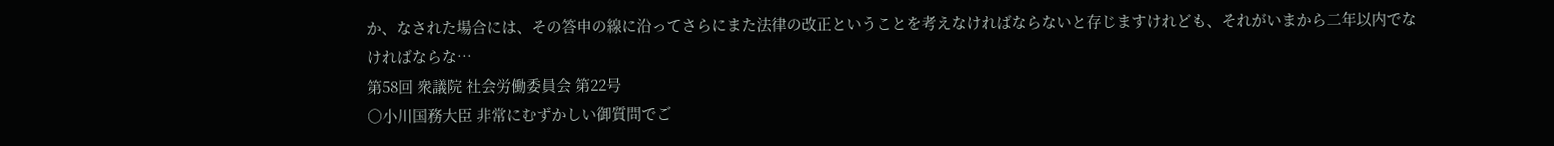か、なされた場合には、その答申の線に沿ってさらにまた法律の改正ということを考えなければならないと存じますけれども、それがいまから二年以内でなければならな…
第58回 衆議院 社会労働委員会 第22号
○小川国務大臣 非常にむずかしい御質問でご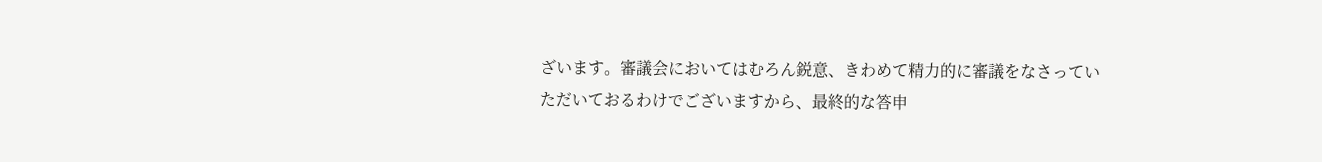ざいます。審議会においてはむろん鋭意、きわめて精力的に審議をなさっていただいておるわけでございますから、最終的な答申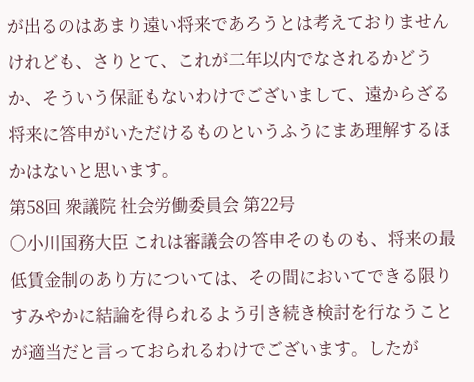が出るのはあまり遠い将来であろうとは考えておりませんけれども、さりとて、これが二年以内でなされるかどうか、そういう保証もないわけでございまして、遠からざる将来に答申がいただけるものというふうにまあ理解するほかはないと思います。
第58回 衆議院 社会労働委員会 第22号
○小川国務大臣 これは審議会の答申そのものも、将来の最低賃金制のあり方については、その間においてできる限りすみやかに結論を得られるよう引き続き検討を行なうことが適当だと言っておられるわけでございます。したが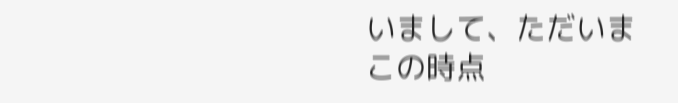いまして、ただいまこの時点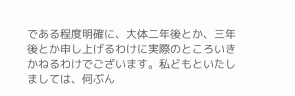である程度明確に、大体二年後とか、三年後とか申し上げるわけに実際のところいきかねるわけでございます。私どもといたしましては、何ぶん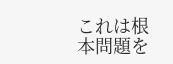これは根本問題を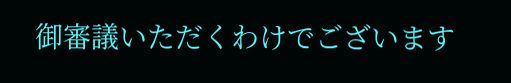御審議いただくわけでございます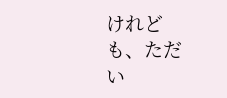けれども、ただい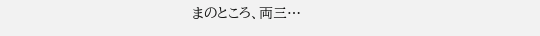まのところ、両三…